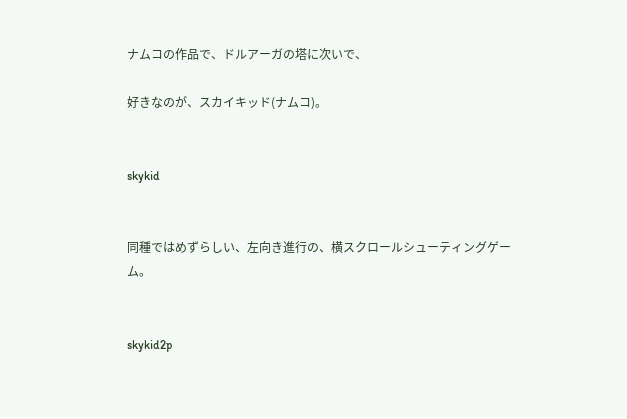ナムコの作品で、ドルアーガの塔に次いで、

好きなのが、スカイキッド(ナムコ)。


skykid


同種ではめずらしい、左向き進行の、横スクロールシューティングゲーム。


skykid2p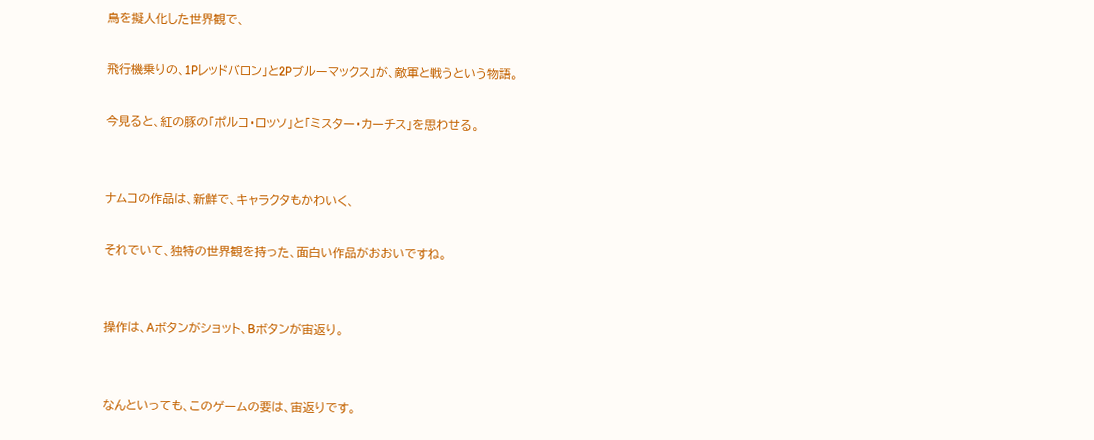鳥を擬人化した世界観で、

飛行機乗りの、1Pレッドバロン」と2Pブルーマックス」が、敵軍と戦うという物語。

今見ると、紅の豚の「ポルコ・ロッソ」と「ミスター・カーチス」を思わせる。


ナムコの作品は、新鮮で、キャラクタもかわいく、

それでいて、独特の世界観を持った、面白い作品がおおいですね。


操作は、Aボタンがショット、Bボタンが宙返り。


なんといっても、このゲームの要は、宙返りです。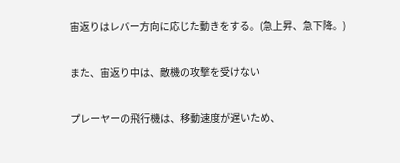宙返りはレバー方向に応じた動きをする。(急上昇、急下降。)

また、宙返り中は、敵機の攻撃を受けない

プレーヤーの飛行機は、移動速度が遅いため、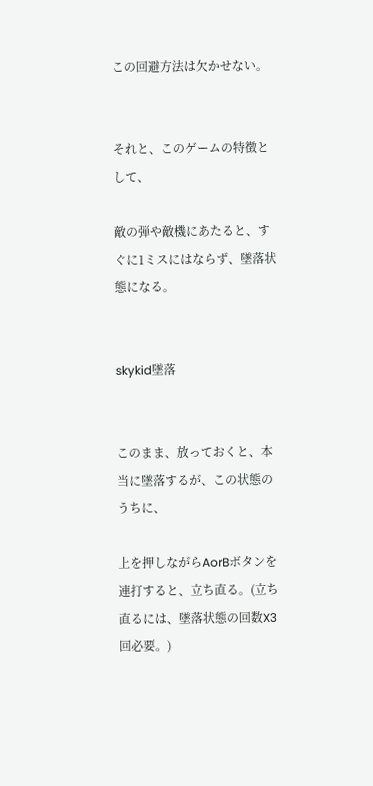この回避方法は欠かせない。


それと、このゲームの特徴として、

敵の弾や敵機にあたると、すぐに1ミスにはならず、墜落状態になる。


skykid墜落


このまま、放っておくと、本当に墜落するが、この状態のうちに、

上を押しながらAorBボタンを連打すると、立ち直る。(立ち直るには、墜落状態の回数X3回必要。)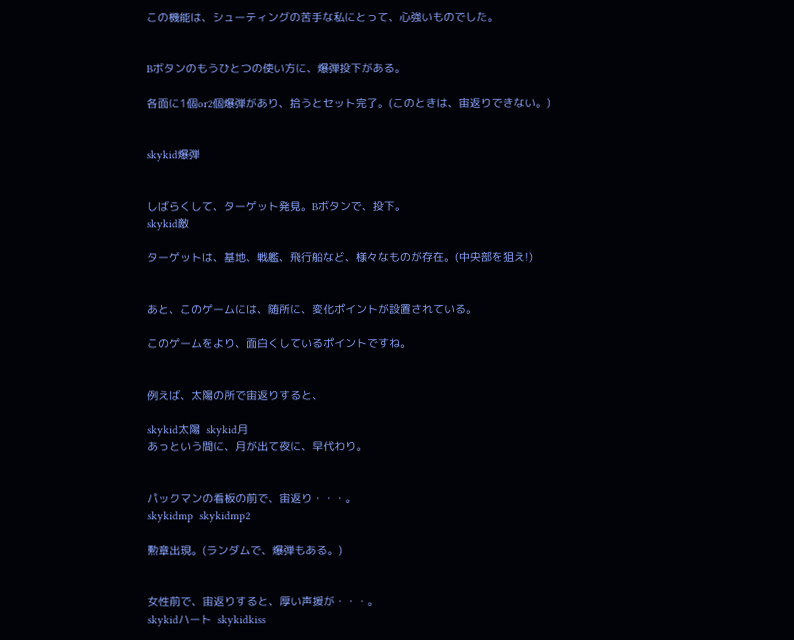この機能は、シューティングの苦手な私にとって、心強いものでした。


Bボタンのもうひとつの使い方に、爆弾投下がある。

各面に1個or2個爆弾があり、拾うとセット完了。(このときは、宙返りできない。)


skykid爆弾


しばらくして、ターゲット発見。Bボタンで、投下。
skykid敵

ターゲットは、基地、戦艦、飛行船など、様々なものが存在。(中央部を狙え!)


あと、このゲームには、随所に、変化ポイントが設置されている。

このゲームをより、面白くしているポイントですね。


例えば、太陽の所で宙返りすると、

skykid太陽  skykid月
あっという間に、月が出て夜に、早代わり。


パックマンの看板の前で、宙返り・・・。
skykidmp  skykidmp2

勲章出現。(ランダムで、爆弾もある。)


女性前で、宙返りすると、厚い声援が・・・。
skykidハート  skykidkiss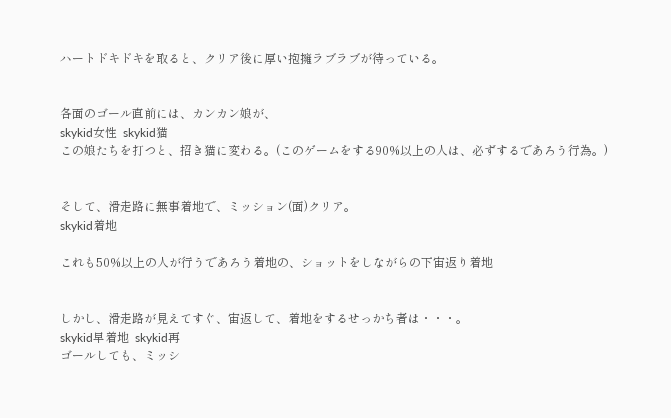ハートドキドキを取ると、クリア後に厚い抱擁ラブラブが待っている。


各面のゴール直前には、カンカン娘が、
skykid女性  skykid猫
この娘たちを打つと、招き猫に変わる。(このゲームをする90%以上の人は、必ずするであろう行為。)


そして、滑走路に無事着地で、ミッション(面)クリア。
skykid着地

これも50%以上の人が行うであろう着地の、ショットをしながらの下宙返り着地


しかし、滑走路が見えてすぐ、宙返して、着地をするせっかち者は・・・。
skykid早着地  skykid再
ゴールしても、ミッシ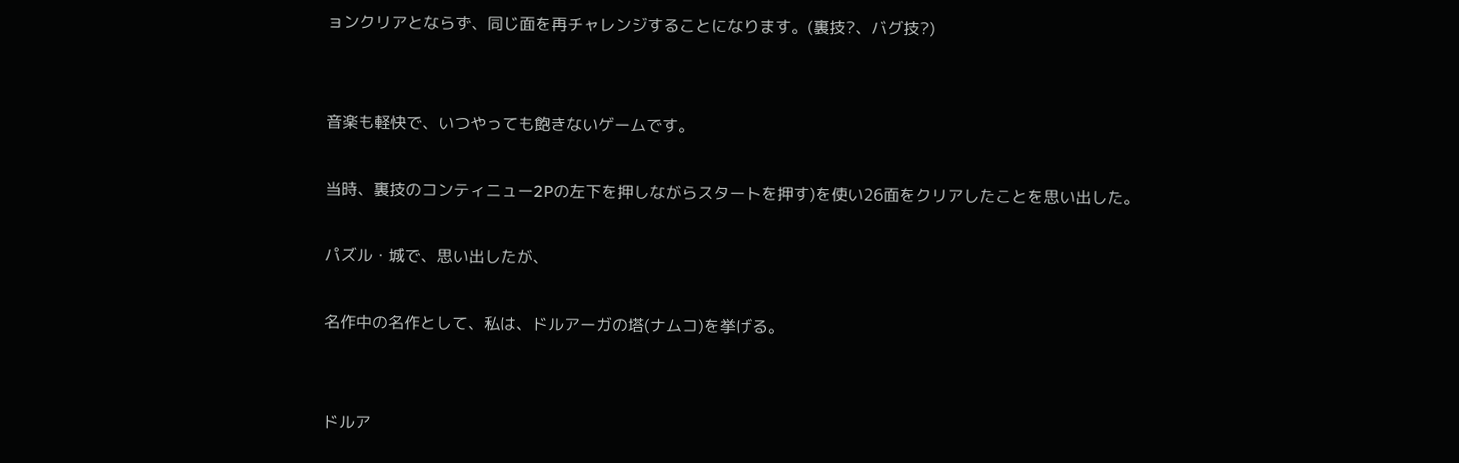ョンクリアとならず、同じ面を再チャレンジすることになります。(裏技?、バグ技?)


音楽も軽快で、いつやっても飽きないゲームです。

当時、裏技のコンティニュー2Pの左下を押しながらスタートを押す)を使い26面をクリアしたことを思い出した。

パズル・城で、思い出したが、

名作中の名作として、私は、ドルアーガの塔(ナムコ)を挙げる。


ドルア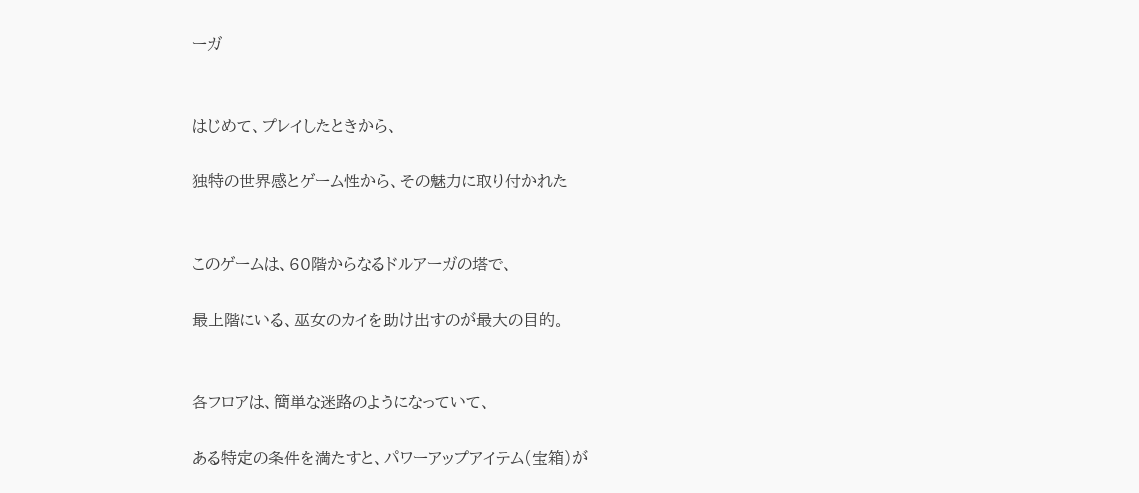ーガ


はじめて、プレイしたときから、

独特の世界感とゲーム性から、その魅力に取り付かれた


このゲームは、60階からなるドルアーガの塔で、

最上階にいる、巫女のカイを助け出すのが最大の目的。


各フロアは、簡単な迷路のようになっていて、

ある特定の条件を満たすと、パワーアップアイテム(宝箱)が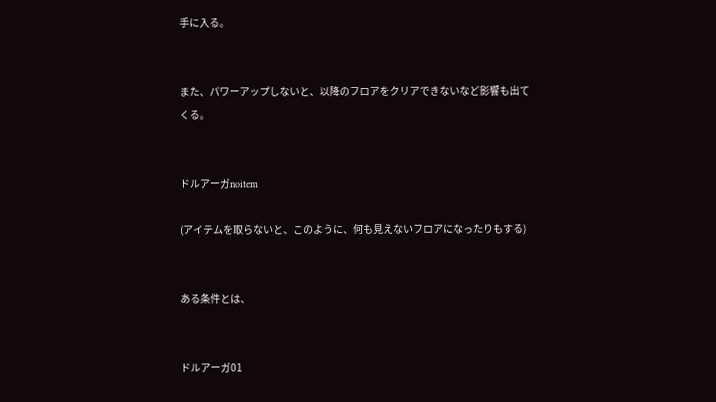手に入る。


また、パワーアップしないと、以降のフロアをクリアできないなど影響も出てくる。


ドルアーガnoitem

(アイテムを取らないと、このように、何も見えないフロアになったりもする)


ある条件とは、


ドルアーガ01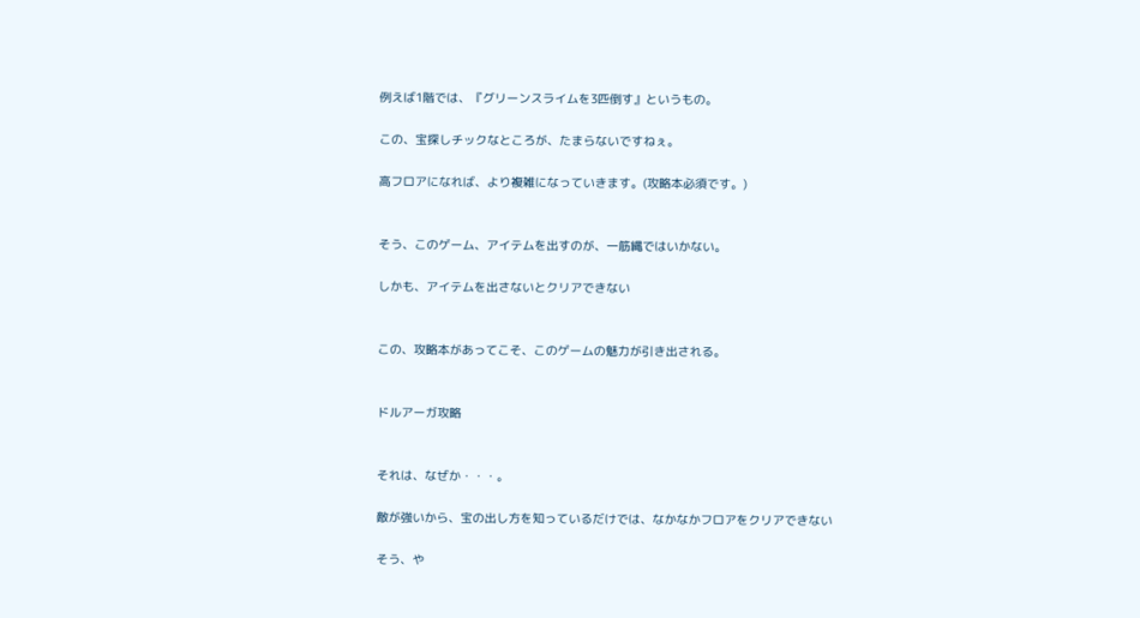例えば1階では、『グリーンスライムを3匹倒す』というもの。

この、宝探しチックなところが、たまらないですねぇ。

高フロアになれば、より複雑になっていきます。(攻略本必須です。)


そう、このゲーム、アイテムを出すのが、一筋縄ではいかない。

しかも、アイテムを出さないとクリアできない


この、攻略本があってこそ、このゲームの魅力が引き出される。


ドルアーガ攻略


それは、なぜか・・・。

敵が強いから、宝の出し方を知っているだけでは、なかなかフロアをクリアできない

そう、や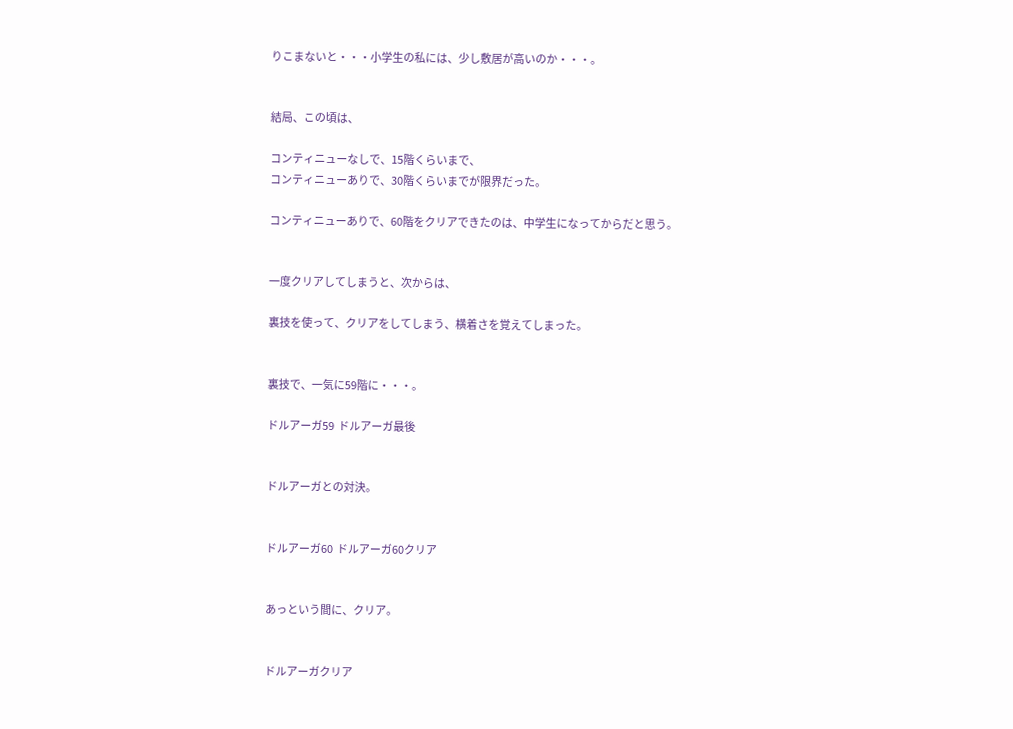りこまないと・・・小学生の私には、少し敷居が高いのか・・・。


結局、この頃は、

コンティニューなしで、15階くらいまで、
コンティニューありで、30階くらいまでが限界だった。

コンティニューありで、60階をクリアできたのは、中学生になってからだと思う。


一度クリアしてしまうと、次からは、

裏技を使って、クリアをしてしまう、横着さを覚えてしまった。


裏技で、一気に59階に・・・。

ドルアーガ59  ドルアーガ最後


ドルアーガとの対決。


ドルアーガ60  ドルアーガ60クリア


あっという間に、クリア。


ドルアーガクリア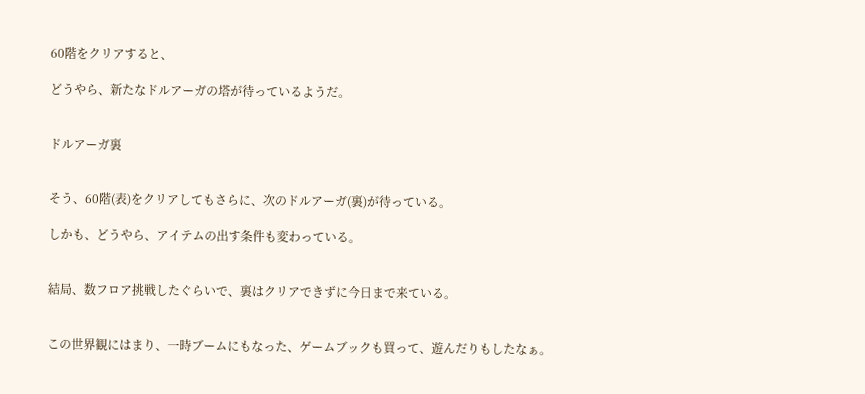60階をクリアすると、

どうやら、新たなドルアーガの塔が待っているようだ。


ドルアーガ裏


そう、60階(表)をクリアしてもさらに、次のドルアーガ(裏)が待っている。

しかも、どうやら、アイテムの出す条件も変わっている。


結局、数フロア挑戦したぐらいで、裏はクリアできずに今日まで来ている。


この世界観にはまり、一時ブームにもなった、ゲームブックも買って、遊んだりもしたなぁ。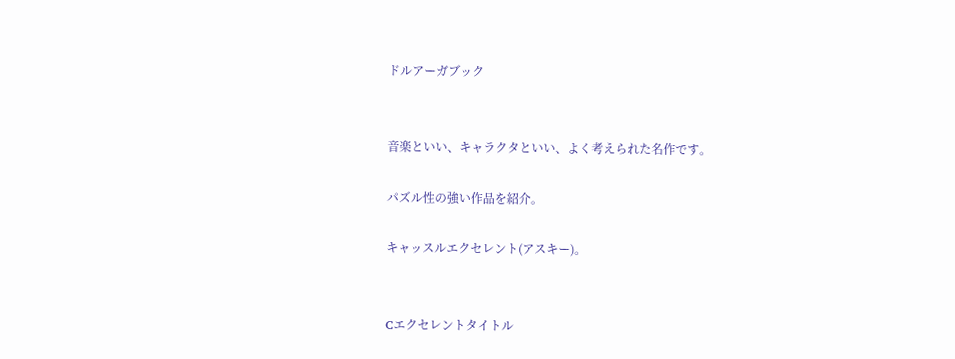ドルアーガブック


音楽といい、キャラクタといい、よく考えられた名作です。

パズル性の強い作品を紹介。

キャッスルエクセレント(アスキー)。


Cエクセレントタイトル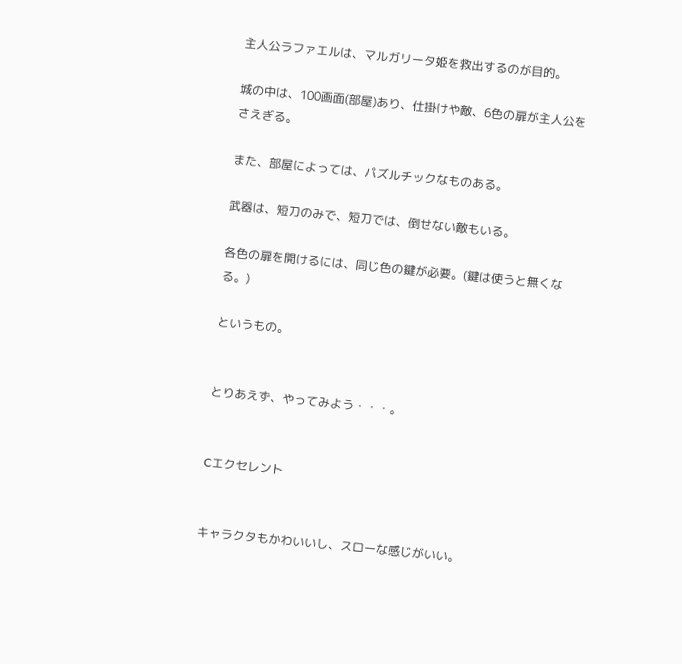主人公ラファエルは、マルガリータ姫を救出するのが目的。

城の中は、100画面(部屋)あり、仕掛けや敵、6色の扉が主人公をさえぎる。

また、部屋によっては、パズルチックなものある。

武器は、短刀のみで、短刀では、倒せない敵もいる。

各色の扉を開けるには、同じ色の鍵が必要。(鍵は使うと無くなる。)

というもの。


とりあえず、やってみよう・・・。


Cエクセレント


キャラクタもかわいいし、スローな感じがいい。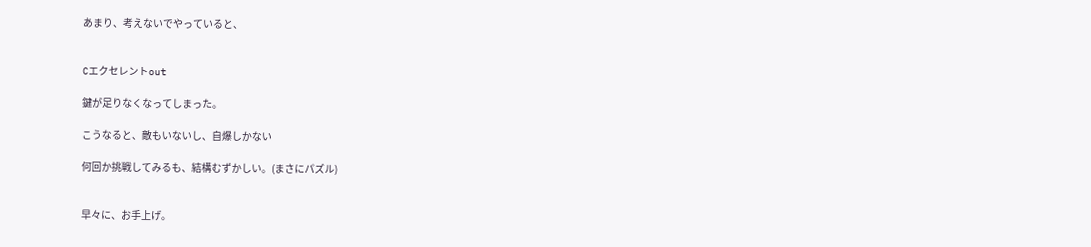あまり、考えないでやっていると、


Cエクセレントout

鍵が足りなくなってしまった。

こうなると、敵もいないし、自爆しかない

何回か挑戦してみるも、結構むずかしい。(まさにパズル)


早々に、お手上げ。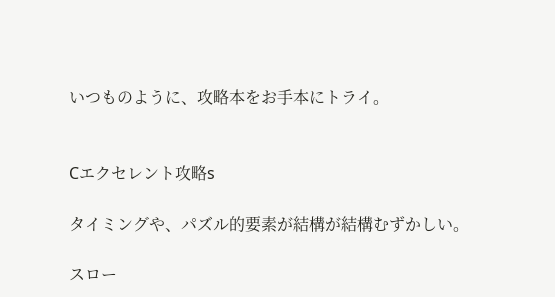いつものように、攻略本をお手本にトライ。


Cエクセレント攻略s

タイミングや、パズル的要素が結構が結構むずかしい。

スロー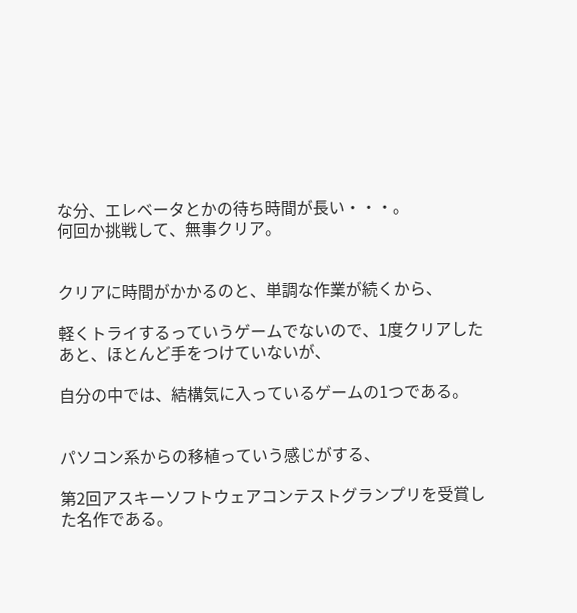な分、エレベータとかの待ち時間が長い・・・。
何回か挑戦して、無事クリア。


クリアに時間がかかるのと、単調な作業が続くから、

軽くトライするっていうゲームでないので、1度クリアしたあと、ほとんど手をつけていないが、

自分の中では、結構気に入っているゲームの1つである。


パソコン系からの移植っていう感じがする、

第2回アスキーソフトウェアコンテストグランプリを受賞した名作である。